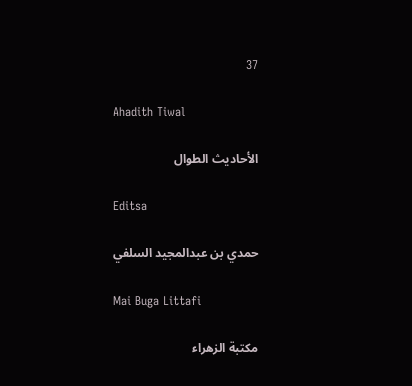37

Ahadith Tiwal

الأحاديث الطوال

Editsa

حمدي بن عبدالمجيد السلفي

Mai Buga Littafi

مكتبة الزهراء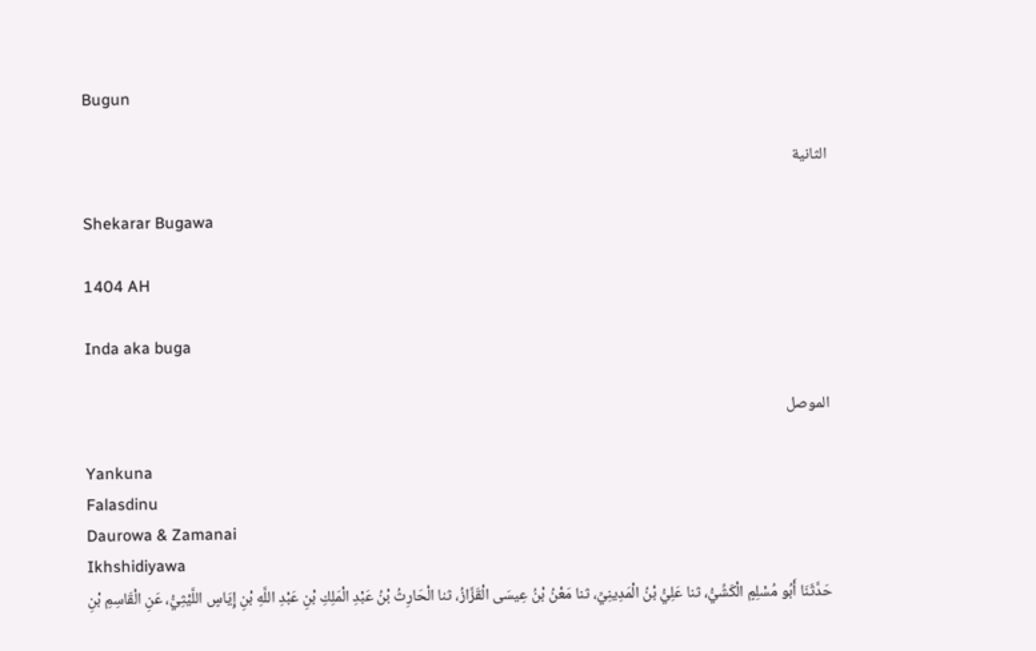Bugun

الثانية

Shekarar Bugawa

1404 AH

Inda aka buga

الموصل

Yankuna
Falasdinu
Daurowa & Zamanai
Ikhshidiyawa
حَدَّثَنَا أَبُو مُسْلِمٍ الْكَشِّيُّ، ثنا عَلِيُّ بْنُ الْمَدِينِيِّ، ثنا مَعْنُ بْنُ عِيسَى الْقَزَّازُ، ثنا الْحَارِثُ بْنُ عَبْدِ الْمَلِكِ بْنِ عَبْدِ اللَّهِ بْنِ إِيَاسٍ اللَّيْثِيُّ، عَنِ الْقَاسِمِ بْنِ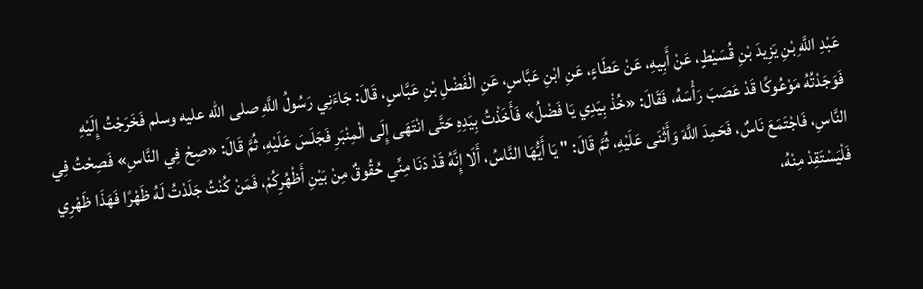عَبْدِ اللَّهِ بْنِ يَزِيدَ بْنِ قُسَيْطٍ، عَنْ أَبِيهِ، عَنْ عَطَاءٍ، عَنِ ابْنِ عَبَّاسٍ، عَنِ الْفَضْلِ بْنِ عَبَّاسٍ، قَالَ: جَاءَنِي رَسُولُ اللَّهِ صلى الله عليه وسلم فَخَرَجْتُ إِلَيْهِ فَوَجَدْتُهُ مَوْعُوكًا قَدْ عَصَبَ رَأْسَهُ، فَقَالَ: «خُذْ بِيَدِي يَا فَضْلُ» فَأَخَذْتُ بِيَدِهِ حَتَّى انْتَهَى إِلَى الْمِنْبَرِ فَجَلَسَ عَلَيْهِ، ثُمَّ قَالَ: «صِحْ فِي النَّاسِ» فَصِحْتُ فِي النَّاسِ، فَاجْتَمَعَ نَاسٌ، فَحَمِدَ اللَّهَ وَأَثْنَى عَلَيْهِ، ثُمَّ قَالَ: " يَا أَيُّهَا النَّاسُ، أَلَا إِنَّهُ قَدْ دَنَا مِنِّي حُقُوقٌ مِنْ بَيْنِ أَظْهُرِكُمْ، فَمَنْ كُنْتُ جَلَدْتُ لَهُ ظَهْرًا فَهَذَا ظَهْرِي فَلْيَسْتَقِدْ مِنْهُ،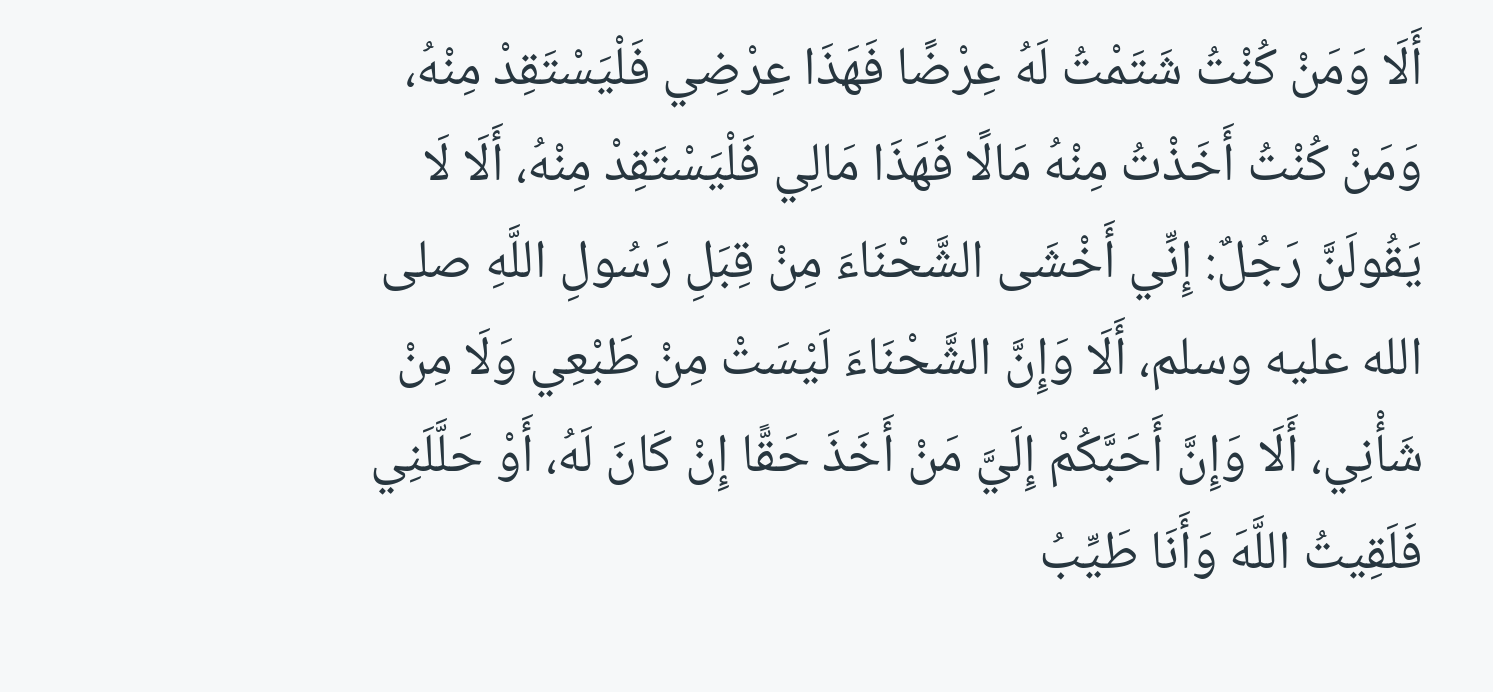أَلَا وَمَنْ كُنْتُ شَتَمْتُ لَهُ عِرْضًا فَهَذَا عِرْضِي فَلْيَسْتَقِدْ مِنْهُ، وَمَنْ كُنْتُ أَخَذْتُ مِنْهُ مَالًا فَهَذَا مَالِي فَلْيَسْتَقِدْ مِنْهُ، أَلَا لَا يَقُولَنَّ رَجُلٌ: إِنِّي أَخْشَى الشَّحْنَاءَ مِنْ قِبَلِ رَسُولِ اللَّهِ صلى الله عليه وسلم، أَلَا وَإِنَّ الشَّحْنَاءَ لَيْسَتْ مِنْ طَبْعِي وَلَا مِنْ شَأْنِي، أَلَا وَإِنَّ أَحَبَّكُمْ إِلَيَّ مَنْ أَخَذَ حَقًّا إِنْ كَانَ لَهُ، أَوْ حَلَّلَنِي فَلَقِيتُ اللَّهَ وَأَنَا طَيِّبُ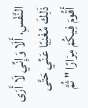النَّفْسِ، أَلَا وَإِنِّي لَا أَرَى ذَلِكَ مُغْنِيًا عَنِّي حَتَّى أَقُومَ فِيكُمْ مِرَارًا " ثُمَّ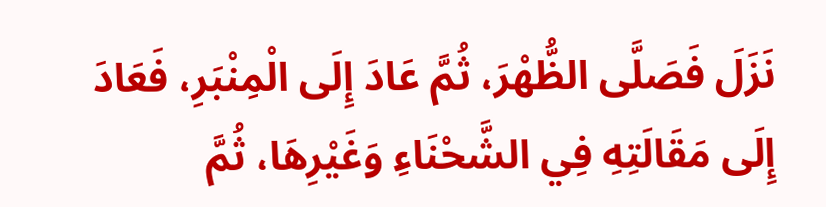نَزَلَ فَصَلَّى الظُّهْرَ، ثُمَّ عَادَ إِلَى الْمِنْبَرِ، فَعَادَ إِلَى مَقَالَتِهِ فِي الشَّحْنَاءِ وَغَيْرِهَا، ثُمَّ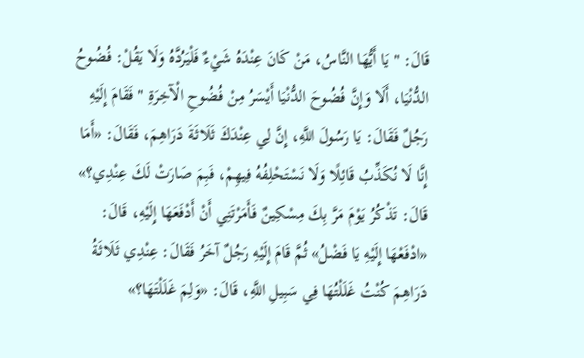قَالَ: " يَا أَيُّهَا النَّاسُ، مَنْ كَانَ عِنْدَهُ شَيْءٌ فَلْيَرُدَّهُ وَلَا يَقُلْ: فُضُوحُ الدُّنْيَا، أَلَا وَإِنَّ فُضُوحَ الدُّنْيَا أَيْسَرُ مِنْ فُضُوحِ الْآخِرَةِ " فَقَامَ إِلَيْهِ رَجُلٌ فَقَالَ: يَا رَسُولَ اللَّهِ، إِنَّ لِي عِنْدَكَ ثَلَاثَةَ دَرَاهِمَ، فَقَالَ: «أَمَا إِنَّا لَا نُكَذِّبُ قَائِلًا وَلَا نَسْتَحْلِفُهُ فِيهِمْ، فَبِمَ صَارَتْ لَكَ عِنْدِي؟» قَالَ: تَذْكُرُ يَوْمَ مَرَّ بِكَ مِسْكِينٌ فَأَمَرْتَنِي أَنْ أَدْفَعَهَا إِلَيْهِ، قَالَ: «ادْفَعْهَا إِلَيْهِ يَا فَضْلُ» ثُمَّ قَامَ إِلَيْهِ رَجُلٌ آخَرُ فَقَالَ: عِنْدِي ثَلَاثَةُ دَرَاهِمَ كُنْتُ غَلَلْتُهَا فِي سَبِيلِ اللَّهِ، قَالَ: «وَلِمَ غَلَلْتَهَا؟»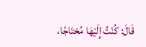قَالَ: كُنْتُ إِلَيْهَا مُحْتَاجًا،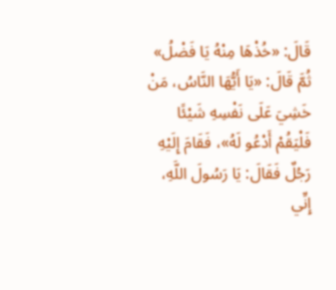قَالَ: «خُذْهَا مِنْهُ يَا فَضْلُ» ثُمَّ قَالَ: «يَا أَيُّهَا النَّاسُ، مَنْ خَشِيَ عَلَى نَفْسِهِ شَيْئًا فَلْيَقُمْ أَدْعُو لَهُ»، فَقَامَ إِلَيْهِ رَجُلٌ فَقَالَ: يَا رَسُولَ اللَّهِ، إِنِّي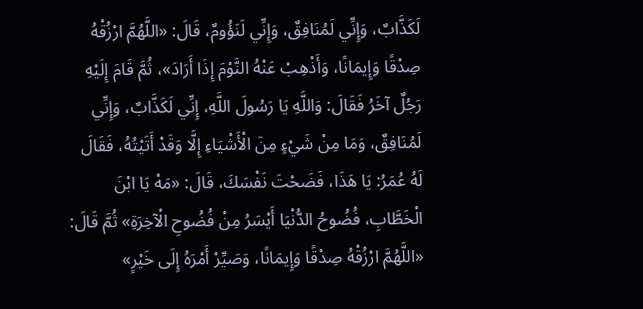لَكَذَّابٌ، وَإِنِّي لَمُنَافِقٌ، وَإِنِّي لَنَؤُومٌ، قَالَ: «اللَّهُمَّ ارْزُقْهُ صِدْقًا وَإِيمَانًا، وَأَذْهِبْ عَنْهُ النَّوْمَ إِذَا أَرَادَ»، ثُمَّ قَامَ إِلَيْهِ رَجُلٌ آخَرُ فَقَالَ: وَاللَّهِ يَا رَسُولَ اللَّهِ، إِنِّي لَكَذَّابٌ، وَإِنِّي لَمُنَافِقٌ، وَمَا مِنْ شَيْءٍ مِنَ الْأَشْيَاءِ إِلَّا وَقَدْ أَتَيْتُهُ، فَقَالَ لَهُ عُمَرُ: يَا هَذَا، فَضَحْتَ نَفْسَكَ، قَالَ: «مَهْ يَا ابْنَ الْخَطَّابِ، فُضُوحُ الدُّنْيَا أَيْسَرُ مِنْ فُضُوحِ الْآخِرَةِ» ثُمَّ قَالَ: «اللَّهُمَّ ارْزُقْهُ صِدْقًا وَإِيمَانًا، وَصَيِّرْ أَمْرَهُ إِلَى خَيْرٍ»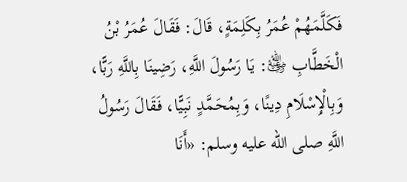فَكَلَّمَهُمْ عُمَرُ بِكَلِمَةٍ، قَالَ: فَقَالَ عُمَرُ بْنُ الْخَطَّابِ ﵁: يَا رَسُولَ اللَّهِ، رَضِينَا بِاللَّهِ رَبًّا، وَبِالْإِسْلَامِ دِينًا، وَبِمُحَمَّدٍ نَبِيًّا، فَقَالَ رَسُولُ اللَّهِ صلى الله عليه وسلم: «أَنَا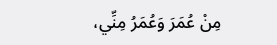مِنْ عُمَرَ وَعُمَرُ مِنِّي،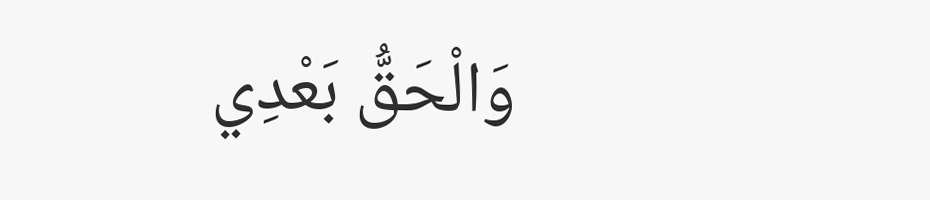وَالْحَقُّ بَعْدِي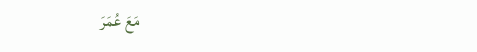مَعَ عُمَرَ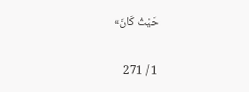حَيْثُ كَانَ»

1 / 271